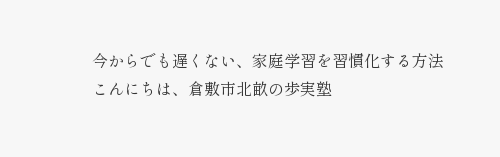今からでも遅くない、家庭学習を習慣化する方法
こんにちは、倉敷市北畝の歩実塾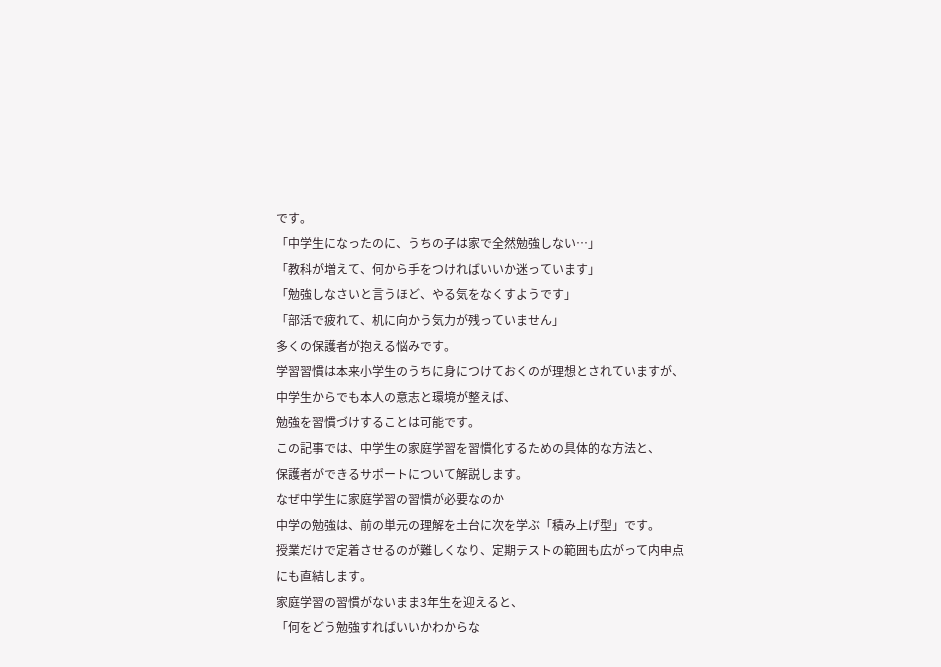です。
「中学生になったのに、うちの子は家で全然勉強しない…」
「教科が増えて、何から手をつければいいか迷っています」
「勉強しなさいと言うほど、やる気をなくすようです」
「部活で疲れて、机に向かう気力が残っていません」
多くの保護者が抱える悩みです。
学習習慣は本来小学生のうちに身につけておくのが理想とされていますが、
中学生からでも本人の意志と環境が整えば、
勉強を習慣づけすることは可能です。
この記事では、中学生の家庭学習を習慣化するための具体的な方法と、
保護者ができるサポートについて解説します。
なぜ中学生に家庭学習の習慣が必要なのか
中学の勉強は、前の単元の理解を土台に次を学ぶ「積み上げ型」です。
授業だけで定着させるのが難しくなり、定期テストの範囲も広がって内申点にも直結します。
家庭学習の習慣がないまま3年生を迎えると、
「何をどう勉強すればいいかわからな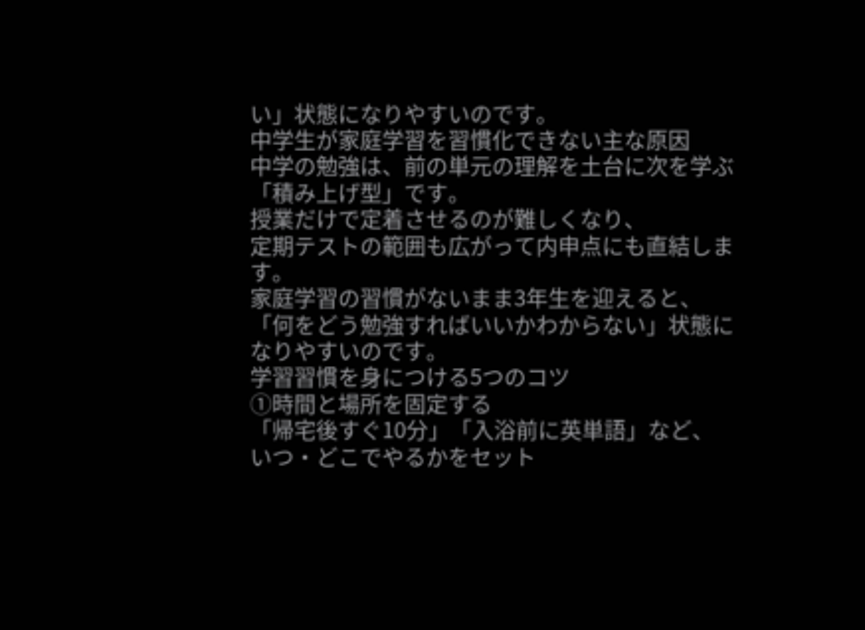い」状態になりやすいのです。
中学生が家庭学習を習慣化できない主な原因
中学の勉強は、前の単元の理解を土台に次を学ぶ「積み上げ型」です。
授業だけで定着させるのが難しくなり、
定期テストの範囲も広がって内申点にも直結します。
家庭学習の習慣がないまま3年生を迎えると、
「何をどう勉強すればいいかわからない」状態になりやすいのです。
学習習慣を身につける5つのコツ
①時間と場所を固定する
「帰宅後すぐ10分」「入浴前に英単語」など、
いつ・どこでやるかをセット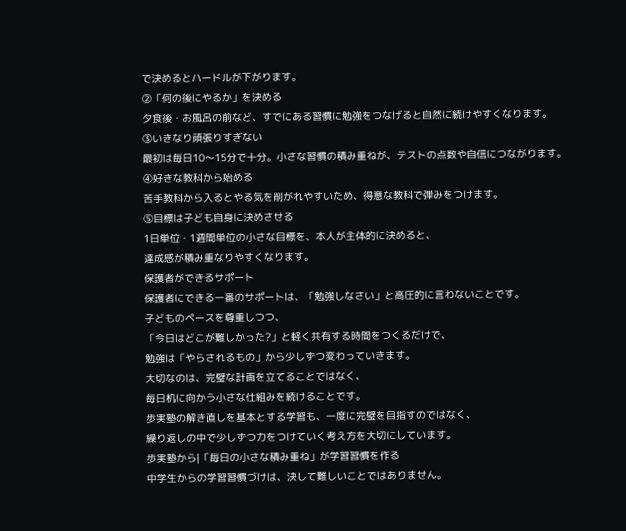で決めるとハードルが下がります。
②「何の後にやるか」を決める
夕食後・お風呂の前など、すでにある習慣に勉強をつなげると自然に続けやすくなります。
③いきなり頑張りすぎない
最初は毎日10〜15分で十分。小さな習慣の積み重ねが、テストの点数や自信につながります。
④好きな教科から始める
苦手教科から入るとやる気を削がれやすいため、得意な教科で弾みをつけます。
⑤目標は子ども自身に決めさせる
1日単位・1週間単位の小さな目標を、本人が主体的に決めると、
達成感が積み重なりやすくなります。
保護者ができるサポート
保護者にできる一番のサポートは、「勉強しなさい」と高圧的に言わないことです。
子どものペースを尊重しつつ、
「今日はどこが難しかった?」と軽く共有する時間をつくるだけで、
勉強は「やらされるもの」から少しずつ変わっていきます。
大切なのは、完璧な計画を立てることではなく、
毎日机に向かう小さな仕組みを続けることです。
歩実塾の解き直しを基本とする学習も、一度に完璧を目指すのではなく、
繰り返しの中で少しずつ力をつけていく考え方を大切にしています。
歩実塾から|「毎日の小さな積み重ね」が学習習慣を作る
中学生からの学習習慣づけは、決して難しいことではありません。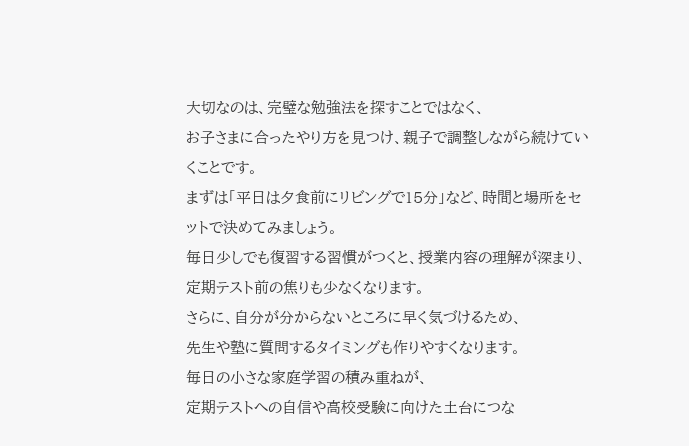大切なのは、完璧な勉強法を探すことではなく、
お子さまに合ったやり方を見つけ、親子で調整しながら続けていくことです。
まずは「平日は夕食前にリビングで15分」など、時間と場所をセットで決めてみましょう。
毎日少しでも復習する習慣がつくと、授業内容の理解が深まり、定期テスト前の焦りも少なくなります。
さらに、自分が分からないところに早く気づけるため、
先生や塾に質問するタイミングも作りやすくなります。
毎日の小さな家庭学習の積み重ねが、
定期テストへの自信や高校受験に向けた土台につな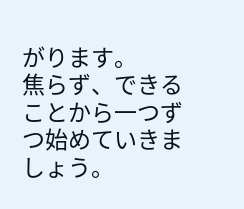がります。
焦らず、できることから一つずつ始めていきましょう。